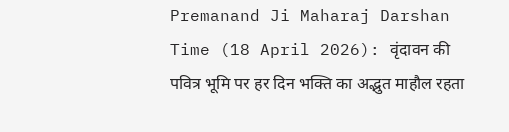Premanand Ji Maharaj Darshan Time (18 April 2026): वृंदावन की पवित्र भूमि पर हर दिन भक्ति का अद्भुत माहौल रहता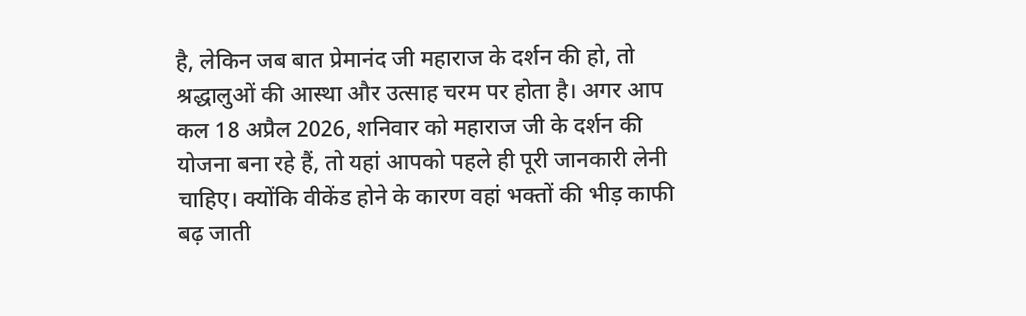है, लेकिन जब बात प्रेमानंद जी महाराज के दर्शन की हो, तो श्रद्धालुओं की आस्था और उत्साह चरम पर होता है। अगर आप कल 18 अप्रैल 2026, शनिवार को महाराज जी के दर्शन की योजना बना रहे हैं, तो यहां आपको पहले ही पूरी जानकारी लेनी चाहिए। क्योंकि वीकेंड होने के कारण वहां भक्तों की भीड़ काफी बढ़ जाती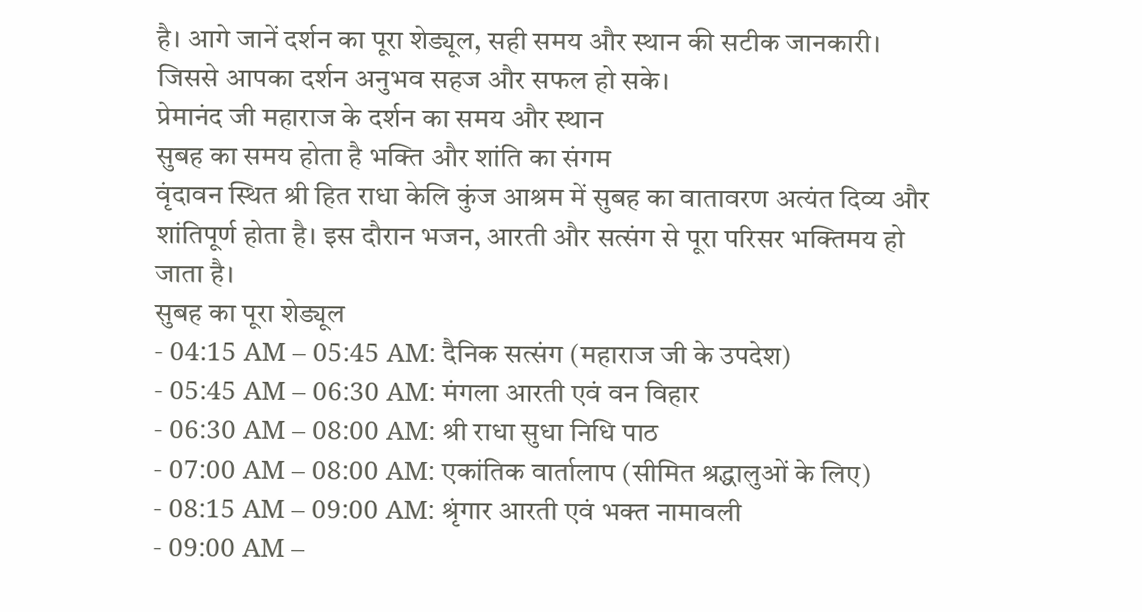है। आगे जानें दर्शन का पूरा शेड्यूल, सही समय और स्थान की सटीक जानकारी। जिससे आपका दर्शन अनुभव सहज और सफल हो सके।
प्रेमानंद जी महाराज के दर्शन का समय और स्थान
सुबह का समय होता है भक्ति और शांति का संगम
वृंदावन स्थित श्री हित राधा केलि कुंज आश्रम में सुबह का वातावरण अत्यंत दिव्य और शांतिपूर्ण होता है। इस दौरान भजन, आरती और सत्संग से पूरा परिसर भक्तिमय हो जाता है।
सुबह का पूरा शेड्यूल
- 04:15 AM – 05:45 AM: दैनिक सत्संग (महाराज जी के उपदेश)
- 05:45 AM – 06:30 AM: मंगला आरती एवं वन विहार
- 06:30 AM – 08:00 AM: श्री राधा सुधा निधि पाठ
- 07:00 AM – 08:00 AM: एकांतिक वार्तालाप (सीमित श्रद्धालुओं के लिए)
- 08:15 AM – 09:00 AM: श्रृंगार आरती एवं भक्त नामावली
- 09:00 AM –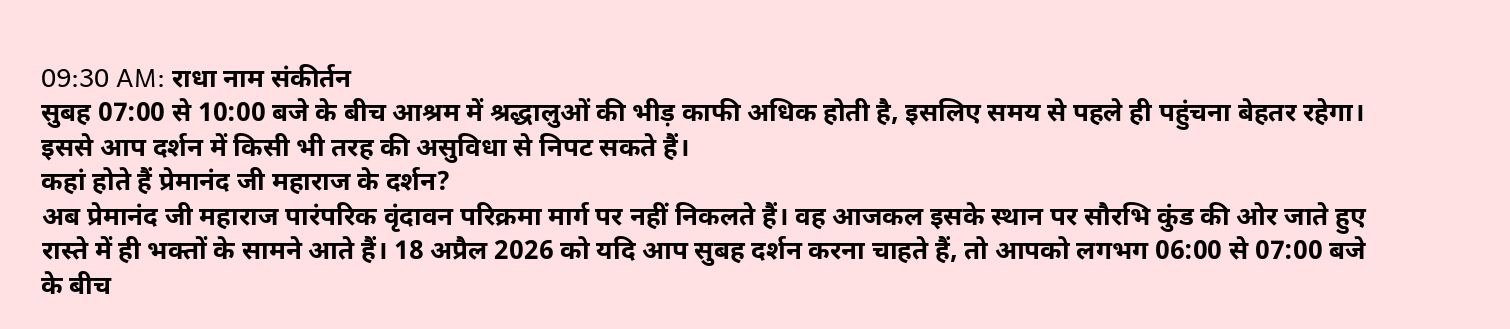09:30 AM: राधा नाम संकीर्तन
सुबह 07:00 से 10:00 बजे के बीच आश्रम में श्रद्धालुओं की भीड़ काफी अधिक होती है, इसलिए समय से पहले ही पहुंचना बेहतर रहेगा। इससे आप दर्शन में किसी भी तरह की असुविधा से निपट सकते हैं।
कहां होते हैं प्रेमानंद जी महाराज के दर्शन?
अब प्रेमानंद जी महाराज पारंपरिक वृंदावन परिक्रमा मार्ग पर नहीं निकलते हैं। वह आजकल इसके स्थान पर सौरभि कुंड की ओर जाते हुए रास्ते में ही भक्तों के सामने आते हैं। 18 अप्रैल 2026 को यदि आप सुबह दर्शन करना चाहते हैं, तो आपको लगभग 06:00 से 07:00 बजे के बीच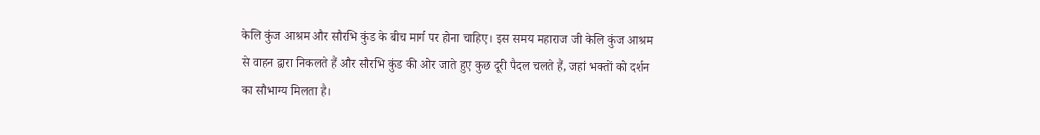केलि कुंज आश्रम और सौरभि कुंड के बीच मार्ग पर होना चाहिए। इस समय महाराज जी केलि कुंज आश्रम से वाहन द्वारा निकलते हैं और सौरभि कुंड की ओर जाते हुए कुछ दूरी पैदल चलते हैं, जहां भक्तों को दर्शन का सौभाग्य मिलता है।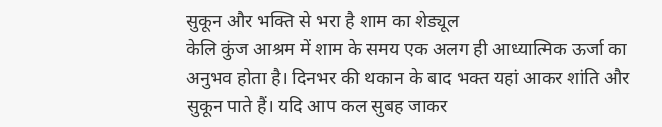सुकून और भक्ति से भरा है शाम का शेड्यूल
केलि कुंज आश्रम में शाम के समय एक अलग ही आध्यात्मिक ऊर्जा का अनुभव होता है। दिनभर की थकान के बाद भक्त यहां आकर शांति और सुकून पाते हैं। यदि आप कल सुबह जाकर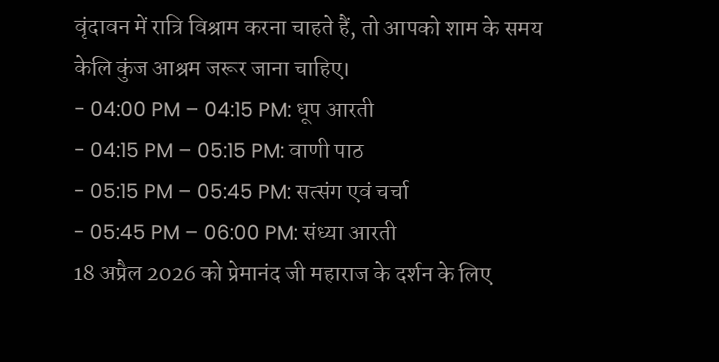वृंदावन में रात्रि विश्राम करना चाहते हैं, तो आपको शाम के समय केलि कुंज आश्रम जरूर जाना चाहिए।
- 04:00 PM – 04:15 PM: धूप आरती
- 04:15 PM – 05:15 PM: वाणी पाठ
- 05:15 PM – 05:45 PM: सत्संग एवं चर्चा
- 05:45 PM – 06:00 PM: संध्या आरती
18 अप्रैल 2026 को प्रेमानंद जी महाराज के दर्शन के लिए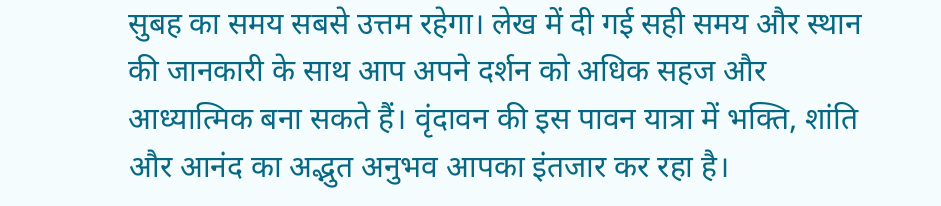सुबह का समय सबसे उत्तम रहेगा। लेख में दी गई सही समय और स्थान की जानकारी के साथ आप अपने दर्शन को अधिक सहज और आध्यात्मिक बना सकते हैं। वृंदावन की इस पावन यात्रा में भक्ति, शांति और आनंद का अद्भुत अनुभव आपका इंतजार कर रहा है।